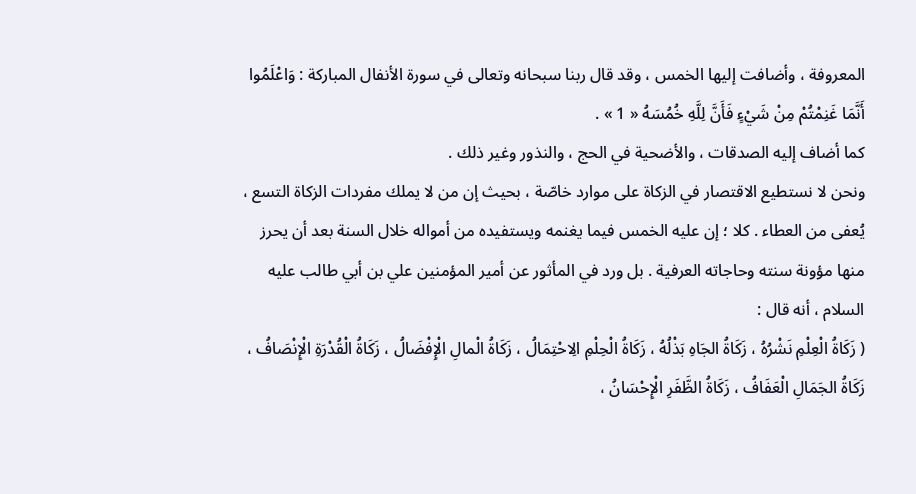المعروفة ، وأضافت إليها الخمس ، وقد قال ربنا سبحانه وتعالى في سورة الأنفال المباركة : وَاعْلَمُوا أَنَّمَا غَنِمْتُمْ مِنْ شَيْءٍ فَأَنَّ لِلَّهِ خُمُسَهُ « 1 » .
كما أضاف إليه الصدقات ، والأضحية في الحج ، والنذور وغير ذلك .
ونحن لا نستطيع الاقتصار في الزكاة على موارد خاصّة ، بحيث إن من لا يملك مفردات الزكاة التسع ، يُعفى من العطاء . كلا ؛ إن عليه الخمس فيما يغنمه ويستفيده من أمواله خلال السنة بعد أن يحرز منها مؤونة سنته وحاجاته العرفية . بل ورد في المأثور عن أمير المؤمنين علي بن أبي طالب عليه
السلام ، أنه قال :
( زَكَاةُ الْعِلْمِ نَشْرُهُ ، زَكَاةُ الجَاهِ بَذْلُهُ ، زَكَاةُ الْحِلْمِ الِاحْتِمَالُ ، زَكَاةُ الْمالِ الْإِفْضَالُ ، زَكَاةُ الْقُدْرَةِ الْإِنْصَافُ ، زَكَاةُ الجَمَالِ الْعَفَافُ ، زَكَاةُ الظَّفَرِ الْإِحْسَانُ ،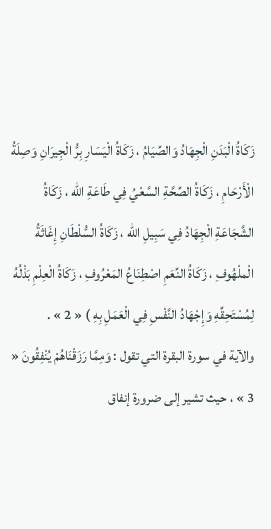زَكَاةُ الْبَدَنِ الْجِهَادُ وَالصِّيَامُ ، زَكَاةُ الْيَسَارِ بِرُّ الْجِيرَانِ وَصِلَةُ الْأَرْحَامِ ، زَكَاةُ الصِّحَّةِ السَّعْيُ فِي طَاعَةِ الله ، زَكَاةُ الشَّجَاعَةِ الْجِهَادُ فِي سَبِيلِ الله ، زَكَاةُ السُّلْطَانِ إِغَاثَةُ الْملْهُوفِ ، زَكَاةُ النِّعَمِ اصْطِنَاعُ المَعْرُوفِ ، زَكَاةُ الْعِلْمِ بَذْلُهُ لِمُسْتَحِقِّهِ وَإِجْهَادُ النَّفْسِ فِي الْعَمَلِ بِهِ ) « 2 » .
والآية في سورة البقرة التي تقول : وَمِمَّا رَزَقْنَاهُمْ يُنْفِقُونَ « 3 » ، حيث تشير إلى ضرورة إنفاق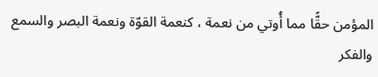المؤمن حقًّا مما أُوتي من نعمة ، كنعمة القوّة ونعمة البصر والسمع والفكر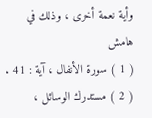وأية نعمة أخرى ، وذلك في
هامش
( 1 ) سورة الأنفال ، آية : 41 .
( 2 ) مستدرك الوسائل ،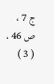ج 7 ، ص 46 .
( 3 )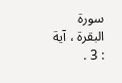سورة البقرة ، آية : 3 .